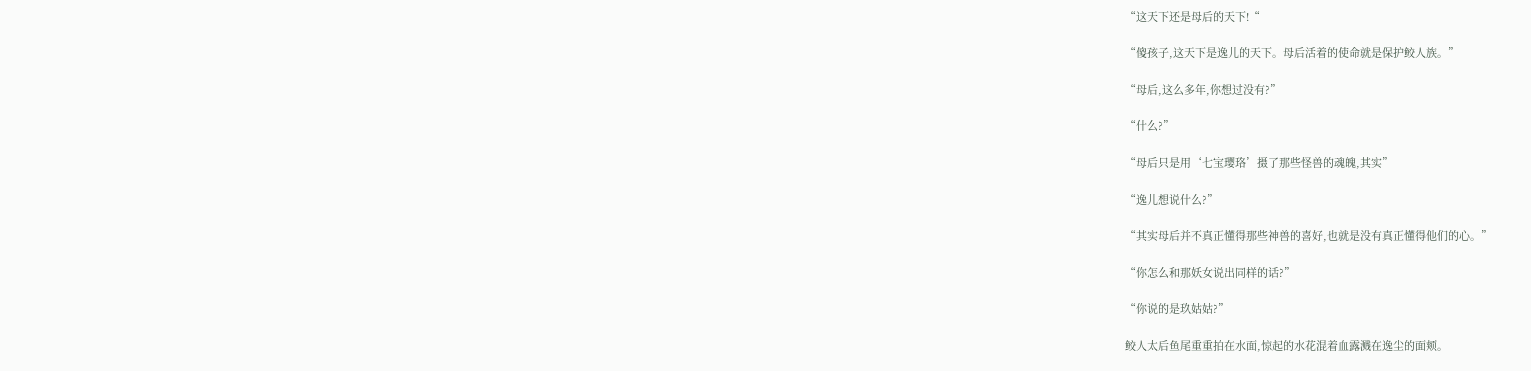“这天下还是母后的天下!“

“傻孩子,这天下是逸儿的天下。母后活着的使命就是保护鲛人族。”

“母后,这么多年,你想过没有?”

“什么?”

“母后只是用‘七宝璎珞’摄了那些怪兽的魂魄,其实”

“逸儿想说什么?”

“其实母后并不真正懂得那些神兽的喜好,也就是没有真正懂得他们的心。”

“你怎么和那妖女说出同样的话?”

“你说的是玖姑姑?”

鲛人太后鱼尾重重拍在水面,惊起的水花混着血露溅在逸尘的面颊。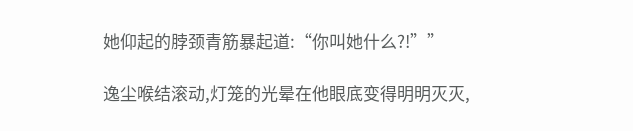她仰起的脖颈青筋暴起道:“你叫她什么?!””

逸尘喉结滚动,灯笼的光晕在他眼底变得明明灭灭,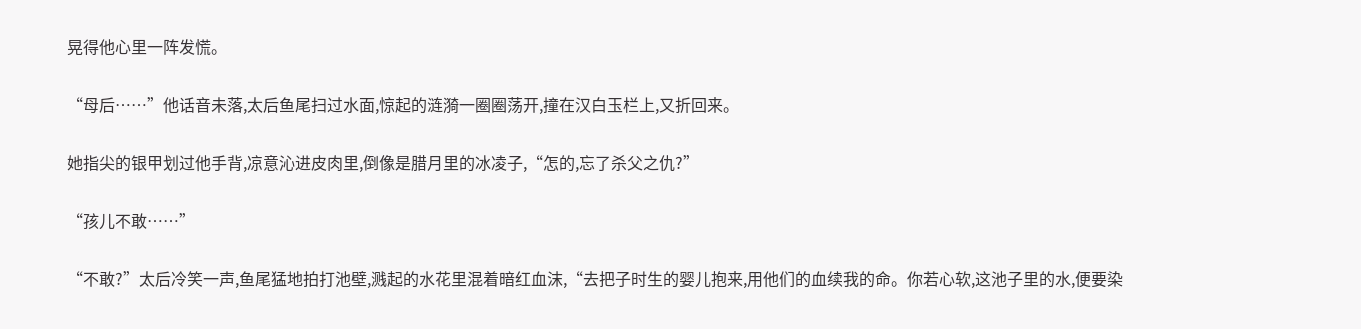晃得他心里一阵发慌。

“母后……”他话音未落,太后鱼尾扫过水面,惊起的涟漪一圈圈荡开,撞在汉白玉栏上,又折回来。

她指尖的银甲划过他手背,凉意沁进皮肉里,倒像是腊月里的冰凌子,“怎的,忘了杀父之仇?”

“孩儿不敢……”

“不敢?”太后冷笑一声,鱼尾猛地拍打池壁,溅起的水花里混着暗红血沫,“去把子时生的婴儿抱来,用他们的血续我的命。你若心软,这池子里的水,便要染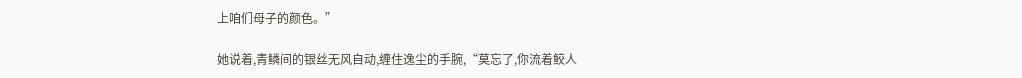上咱们母子的颜色。”

她说着,青鳞间的银丝无风自动,缠住逸尘的手腕,“莫忘了,你流着鲛人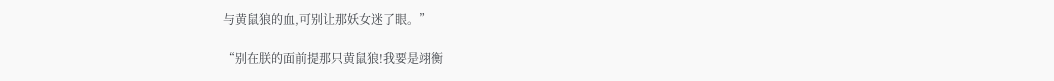与黄鼠狼的血,可别让那妖女迷了眼。”

“别在朕的面前提那只黄鼠狼!我要是翊衡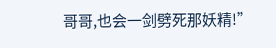哥哥,也会一剑劈死那妖精!”